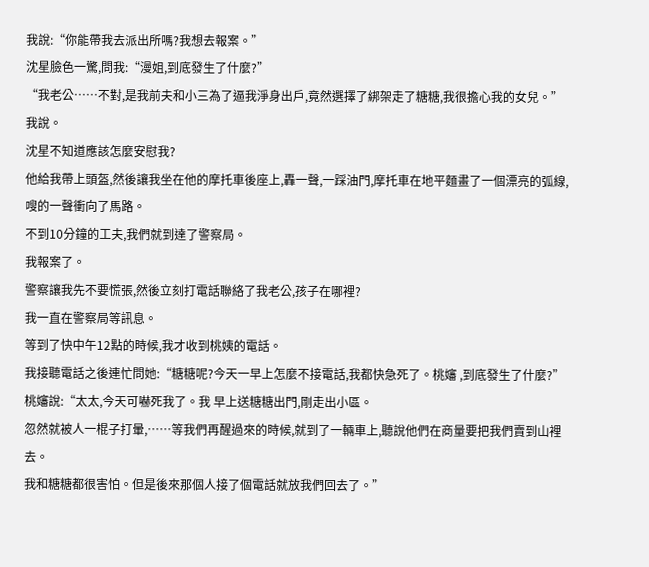我說:“你能帶我去派出所嗎?我想去報案。”
沈星臉色一驚,問我:“漫姐,到底發生了什麼?”
“我老公……不對,是我前夫和小三為了逼我淨身出戶,竟然選擇了綁架走了糖糖,我很擔心我的女兒。”
我說。
沈星不知道應該怎麼安慰我?
他給我帶上頭盔,然後讓我坐在他的摩托車後座上,轟一聲,一踩油門,摩托車在地平麵畫了一個漂亮的弧線,嗖的一聲衝向了馬路。
不到10分鐘的工夫,我們就到達了警察局。
我報案了。
警察讓我先不要慌張,然後立刻打電話聯絡了我老公,孩子在哪裡?
我一直在警察局等訊息。
等到了快中午12點的時候,我才收到桃姨的電話。
我接聽電話之後連忙問她:“糖糖呢?今天一早上怎麼不接電話,我都快急死了。桃嬸 ,到底發生了什麼?”
桃嬸說:“太太,今天可嚇死我了。我 早上送糖糖出門,剛走出小區。
忽然就被人一棍子打暈,……等我們再醒過來的時候,就到了一輛車上,聽說他們在商量要把我們賣到山裡去。
我和糖糖都很害怕。但是後來那個人接了個電話就放我們回去了。”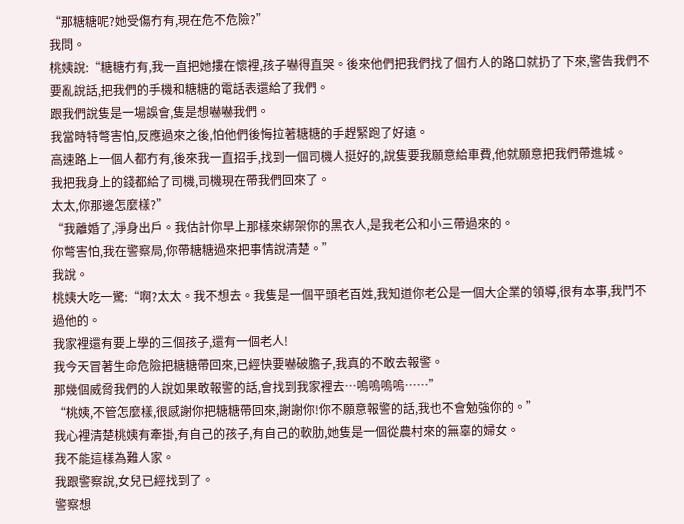“那糖糖呢?她受傷冇有,現在危不危險?”
我問。
桃姨說:“糖糖冇有,我一直把她摟在懷裡,孩子嚇得直哭。後來他們把我們找了個冇人的路口就扔了下來,警告我們不要亂說話,把我們的手機和糖糖的電話表還給了我們。
跟我們說隻是一場誤會,隻是想嚇嚇我們。
我當時特彆害怕,反應過來之後,怕他們後悔拉著糖糖的手趕緊跑了好遠。
高速路上一個人都冇有,後來我一直招手,找到一個司機人挺好的,說隻要我願意給車費,他就願意把我們帶進城。
我把我身上的錢都給了司機,司機現在帶我們回來了。
太太,你那邊怎麼樣?”
“我離婚了,淨身出戶。我估計你早上那樣來綁架你的黑衣人,是我老公和小三帶過來的。
你彆害怕,我在警察局,你帶糖糖過來把事情說清楚。”
我說。
桃姨大吃一驚:“啊?太太。我不想去。我隻是一個平頭老百姓,我知道你老公是一個大企業的領導,很有本事,我鬥不過他的。
我家裡還有要上學的三個孩子,還有一個老人!
我今天冒著生命危險把糖糖帶回來,已經快要嚇破膽子,我真的不敢去報警。
那幾個威脅我們的人說如果敢報警的話,會找到我家裡去…嗚嗚嗚嗚……”
“桃姨,不管怎麼樣,很感謝你把糖糖帶回來,謝謝你!你不願意報警的話,我也不會勉強你的。”
我心裡清楚桃姨有牽掛,有自己的孩子,有自己的軟肋,她隻是一個從農村來的無辜的婦女。
我不能這樣為難人家。
我跟警察說,女兒已經找到了。
警察想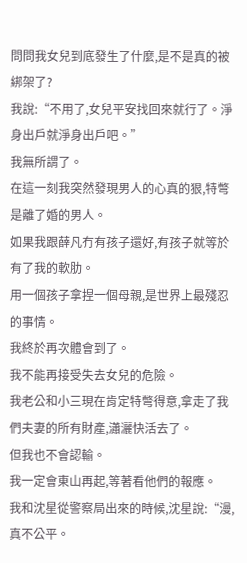問問我女兒到底發生了什麼,是不是真的被綁架了?
我說:“不用了,女兒平安找回來就行了。淨身出戶就淨身出戶吧。”
我無所謂了。
在這一刻我突然發現男人的心真的狠,特彆是離了婚的男人。
如果我跟薛凡冇有孩子還好,有孩子就等於有了我的軟肋。
用一個孩子拿捏一個母親,是世界上最殘忍的事情。
我終於再次體會到了。
我不能再接受失去女兒的危險。
我老公和小三現在肯定特彆得意,拿走了我們夫妻的所有財產,瀟灑快活去了。
但我也不會認輸。
我一定會東山再起,等著看他們的報應。
我和沈星從警察局出來的時候,沈星說:“漫,真不公平。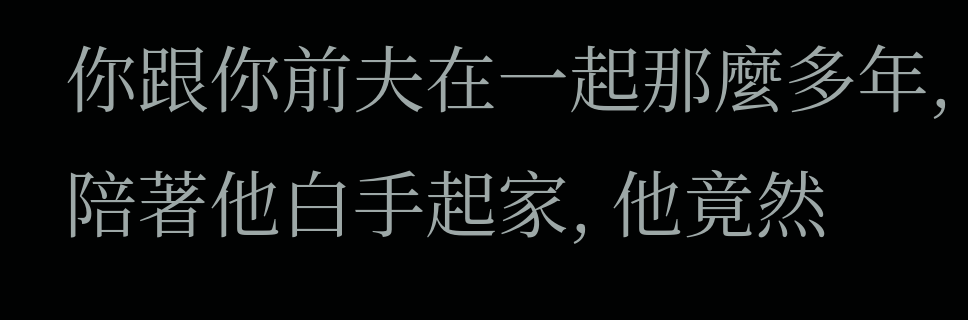你跟你前夫在一起那麼多年,陪著他白手起家, 他竟然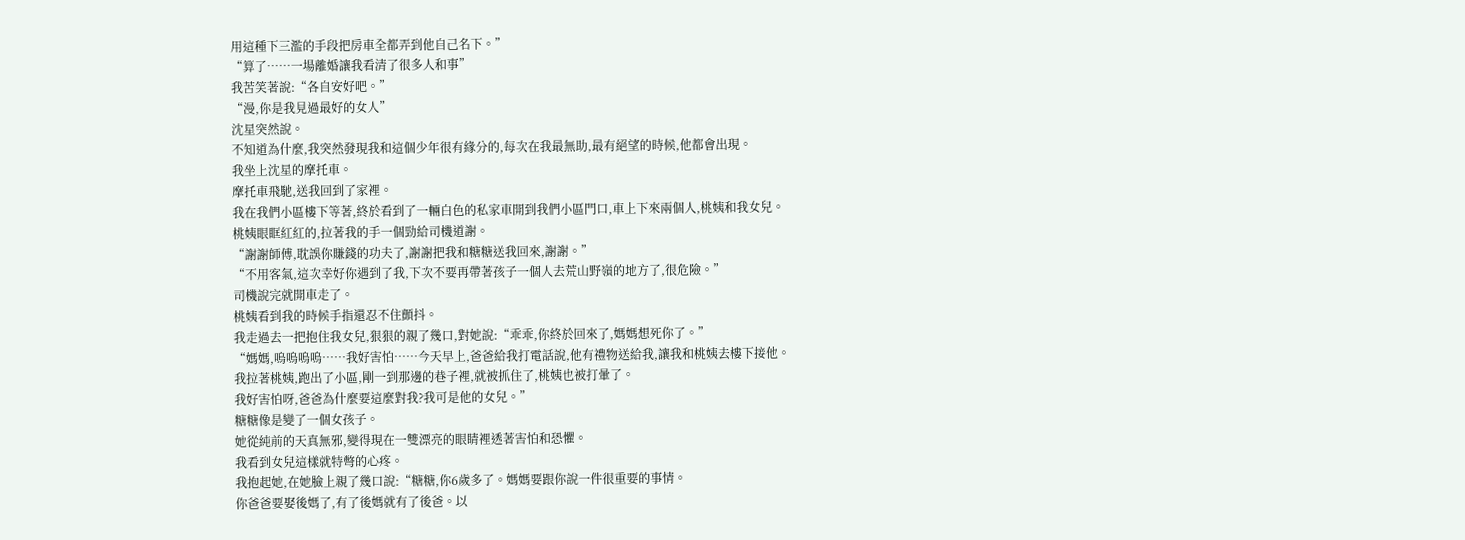用這種下三濫的手段把房車全都弄到他自己名下。”
“算了……一場離婚讓我看清了很多人和事”
我苦笑著說:“各自安好吧。”
“漫,你是我見過最好的女人”
沈星突然說。
不知道為什麼,我突然發現我和這個少年很有緣分的,每次在我最無助,最有絕望的時候,他都會出現。
我坐上沈星的摩托車。
摩托車飛馳,送我回到了家裡。
我在我們小區樓下等著,終於看到了一輛白色的私家車開到我們小區門口,車上下來兩個人,桃姨和我女兒。
桃姨眼眶紅紅的,拉著我的手一個勁給司機道謝。
“謝謝師傅,耽誤你賺錢的功夫了,謝謝把我和糖糖送我回來,謝謝。”
“不用客氣,這次幸好你遇到了我,下次不要再帶著孩子一個人去荒山野嶺的地方了,很危險。”
司機說完就開車走了。
桃姨看到我的時候手指還忍不住顫抖。
我走過去一把抱住我女兒,狠狠的親了幾口,對她說:“乖乖,你終於回來了,媽媽想死你了。”
“媽媽,嗚嗚嗚嗚……我好害怕……今天早上,爸爸給我打電話說,他有禮物送給我,讓我和桃姨去樓下接他。
我拉著桃姨,跑出了小區,剛一到那邊的巷子裡,就被抓住了,桃姨也被打暈了。
我好害怕呀,爸爸為什麼要這麼對我?我可是他的女兒。”
糖糖像是變了一個女孩子。
她從純前的天真無邪,變得現在一雙漂亮的眼睛裡透著害怕和恐懼。
我看到女兒這樣就特彆的心疼。
我抱起她,在她臉上親了幾口說:“糖糖,你6歲多了。媽媽要跟你說一件很重要的事情。
你爸爸要娶後媽了,有了後媽就有了後爸。以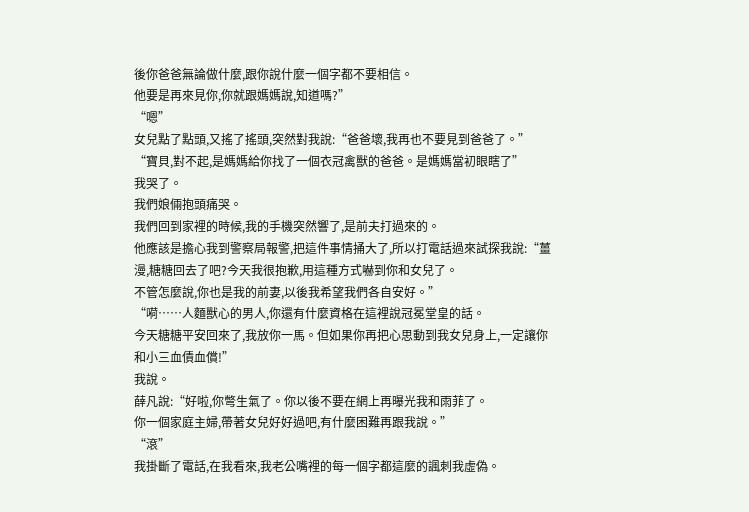後你爸爸無論做什麼,跟你說什麼一個字都不要相信。
他要是再來見你,你就跟媽媽說,知道嗎?”
“嗯”
女兒點了點頭,又搖了搖頭,突然對我說:“爸爸壞,我再也不要見到爸爸了。”
“寶貝,對不起,是媽媽給你找了一個衣冠禽獸的爸爸。是媽媽當初眼瞎了”
我哭了。
我們娘倆抱頭痛哭。
我們回到家裡的時候,我的手機突然響了,是前夫打過來的。
他應該是擔心我到警察局報警,把這件事情捅大了,所以打電話過來試探我說:“薑漫,糖糖回去了吧?今天我很抱歉,用這種方式嚇到你和女兒了。
不管怎麼說,你也是我的前妻,以後我希望我們各自安好。”
“嗬……人麵獸心的男人,你還有什麼資格在這裡說冠冕堂皇的話。
今天糖糖平安回來了,我放你一馬。但如果你再把心思動到我女兒身上,一定讓你和小三血債血償!”
我說。
薛凡說:“好啦,你彆生氣了。你以後不要在網上再曝光我和雨菲了。
你一個家庭主婦,帶著女兒好好過吧,有什麼困難再跟我說。”
“滾”
我掛斷了電話,在我看來,我老公嘴裡的每一個字都這麼的諷刺我虛偽。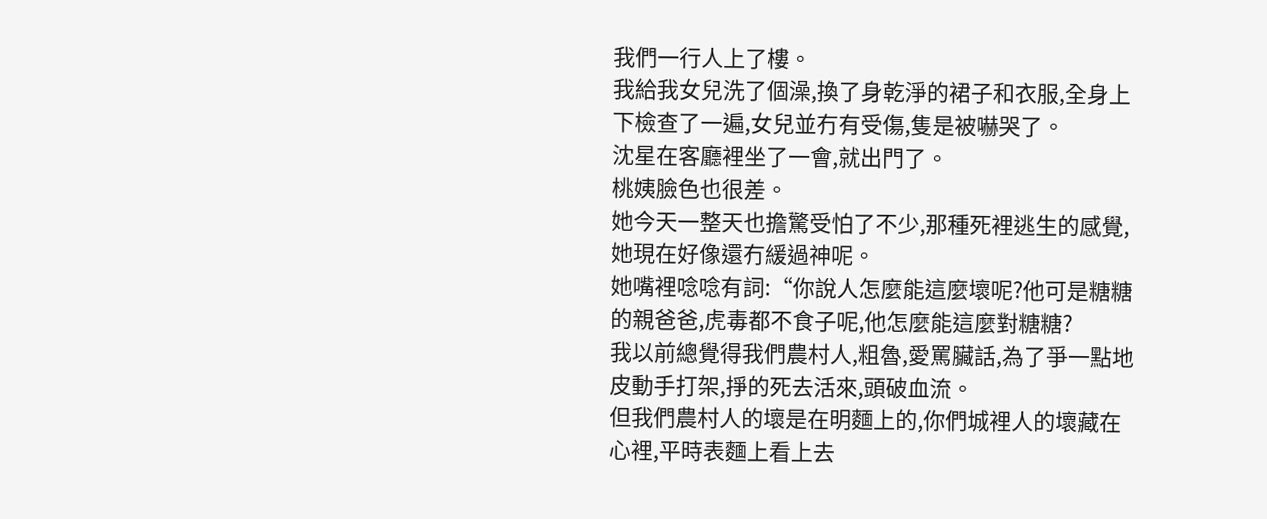我們一行人上了樓。
我給我女兒洗了個澡,換了身乾淨的裙子和衣服,全身上下檢查了一遍,女兒並冇有受傷,隻是被嚇哭了。
沈星在客廳裡坐了一會,就出門了。
桃姨臉色也很差。
她今天一整天也擔驚受怕了不少,那種死裡逃生的感覺,她現在好像還冇緩過神呢。
她嘴裡唸唸有詞:“你說人怎麼能這麼壞呢?他可是糖糖的親爸爸,虎毒都不食子呢,他怎麼能這麼對糖糖?
我以前總覺得我們農村人,粗魯,愛罵臟話,為了爭一點地皮動手打架,掙的死去活來,頭破血流。
但我們農村人的壞是在明麵上的,你們城裡人的壞藏在心裡,平時表麵上看上去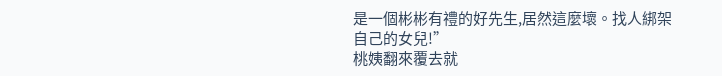是一個彬彬有禮的好先生,居然這麼壞。找人綁架自己的女兒!”
桃姨翻來覆去就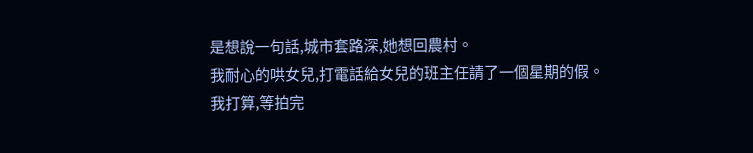是想說一句話,城市套路深,她想回農村。
我耐心的哄女兒,打電話給女兒的班主任請了一個星期的假。
我打算,等拍完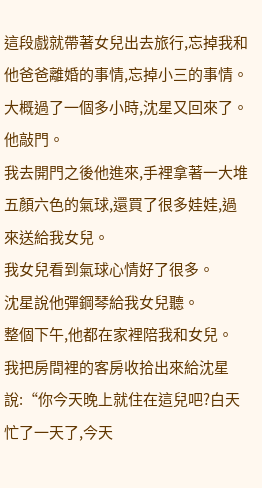這段戲就帶著女兒出去旅行,忘掉我和他爸爸離婚的事情,忘掉小三的事情。
大概過了一個多小時,沈星又回來了。
他敲門。
我去開門之後他進來,手裡拿著一大堆五顏六色的氣球,還買了很多娃娃,過來送給我女兒。
我女兒看到氣球心情好了很多。
沈星說他彈鋼琴給我女兒聽。
整個下午,他都在家裡陪我和女兒。
我把房間裡的客房收拾出來給沈星說:“你今天晚上就住在這兒吧?白天忙了一天了,今天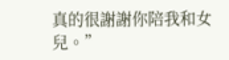真的很謝謝你陪我和女兒。”